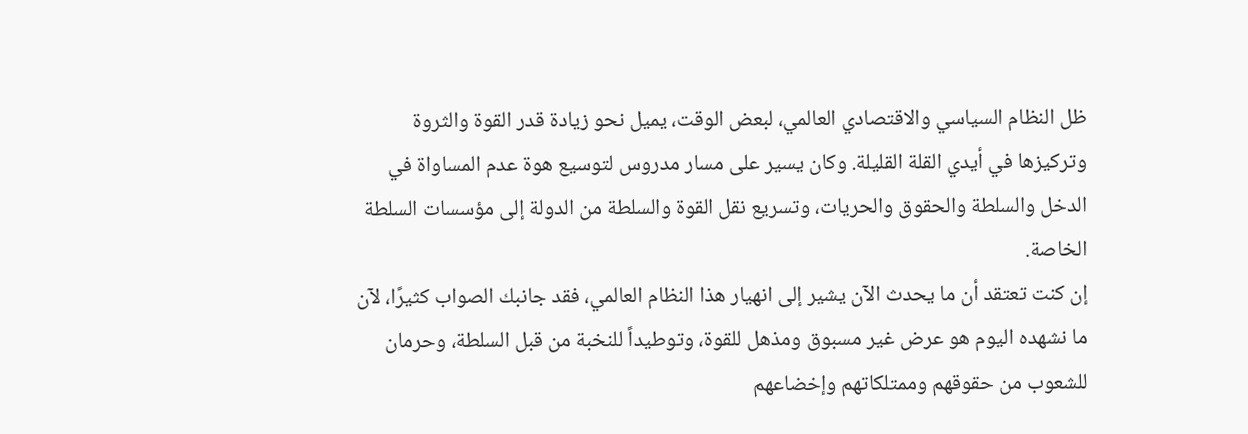ظل النظام السياسي والاقتصادي العالمي، لبعض الوقت، يميل نحو زيادة قدر القوة والثروة وتركيزها في أيدي القلة القليلة. وكان يسير على مسار مدروس لتوسيع هوة عدم المساواة في الدخل والسلطة والحقوق والحريات، وتسريع نقل القوة والسلطة من الدولة إلى مؤسسات السلطة الخاصة.
إن كنت تعتقد أن ما يحدث الآن يشير إلى انهيار هذا النظام العالمي، فقد جانبك الصواب كثيرًا، لآن ما نشهده اليوم هو عرض غير مسبوق ومذهل للقوة، وتوطيداً للنخبة من قبل السلطة، وحرمان للشعوب من حقوقهم وممتلكاتهم وإخضاعهم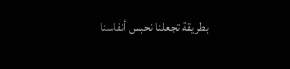بطريقة تجعلنا نحبس أنفاسنا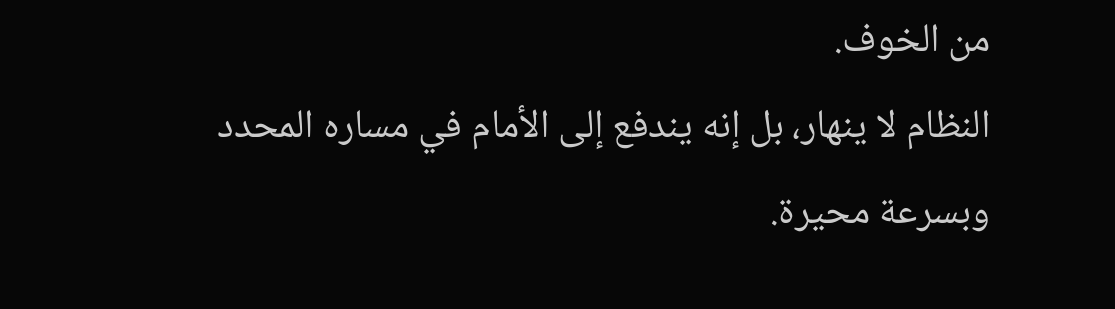من الخوف.
النظام لا ينهار، بل إنه يندفع إلى الأمام في مساره المحدد وبسرعة محيرة.